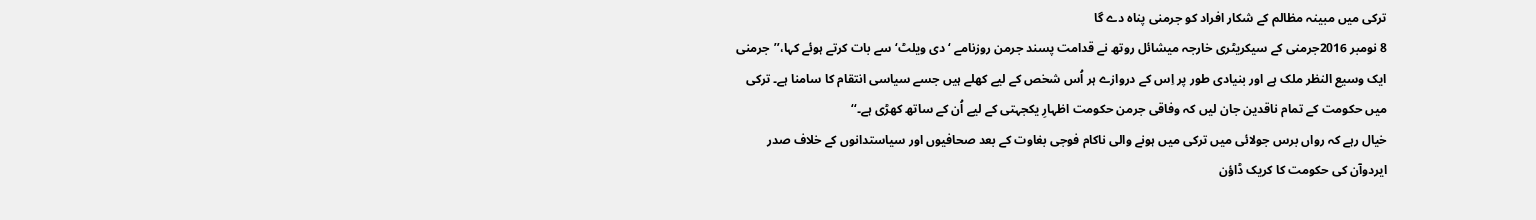ترکی ميں مبينہ مظالم کے شکار افراد کو جرمنی پناہ دے گا
8 نومبر 2016جرمنی کے سیکریٹری خارجہ میشائل روتھ نے قدامت پسند جرمن روزنامے ‘دی ویلٹ‘ سے بات کرتے ہوئے کہا،’’جرمنی ایک وسیع النظر ملک ہے اور بنیادی طور پر اِس کے دروازے ہر اُس شخص کے لیے کھلے ہیں جسے سیاسی انتقام کا سامنا ہے۔ ترکی میں حکومت کے تمام ناقدین جان لیں کہ وفاقی جرمن حکومت اظہارِ یکجہتی کے لیے اُن کے ساتھ کھڑی ہے۔‘‘
خیال رہے کہ رواں برس جولائی میں ترکی میں ہونے والی ناکام فوجی بغاوت کے بعد صحافیوں اور سیاستدانوں کے خلاف صدر ایردوآن کی حکومت کا کریک ڈاؤن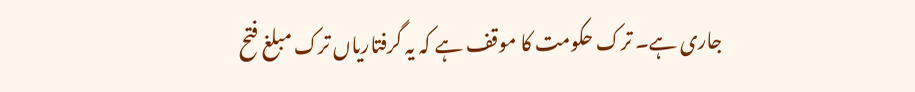جاری ہے۔ ترک حکومت کا موقف ہے کہ یہ گرفتاریاں ترک مبلغ فتح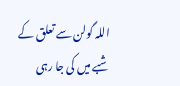اللہ گولن سے تعلق کے شبے میں کی جا رہی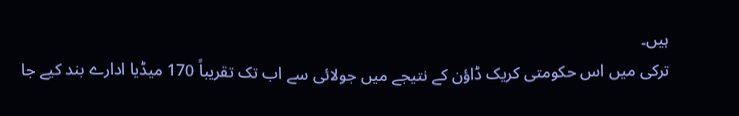ہیں۔
ترکی میں اس حکومتی کریک ڈاؤن کے نتیجے میں جولائی سے اب تک تقریباً 170 میڈیا ادارے بند کیے جا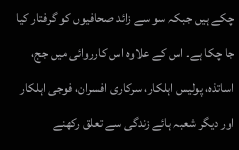چکے ہیں جبکہ سو سے زائد صحافیوں کو گرفتار کیا جا چکا ہے۔ اس کے علاوہ اس کارروائی میں جج، اساتذہ، پولیس اہلکار، سرکاری افسران، فوجی اہلکار اور دیگر شعبہ ہائے زندگی سے تعلق رکھنے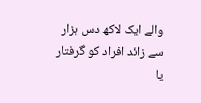والے ایک لاکھ دس ہزار سے زائد افراد کو گرفتار یا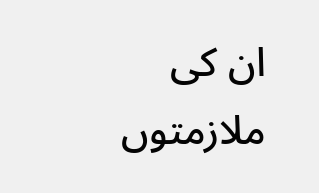ان کی ملازمتوں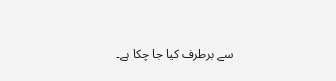سے برطرف کیا جا چکا ہے۔